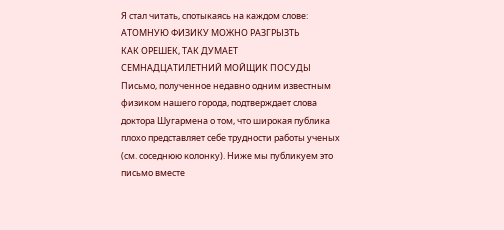Я стал читать, спотыкаясь на каждом слове:
АТОМНУЮ ФИЗИКУ МОЖНО РАЗГРЫЗТЬ
КАК ОРЕШЕК, ТАК ДУМАЕТ
СЕМНАДЦАТИЛЕТНИЙ МОЙЩИК ПОСУДЫ
Письмо, полученное недавно одним известным физиком нашего города, подтверждает слова доктора Шугармена о том, что широкая публика плохо представляет себе трудности работы ученых (см. соседнюю колонку). Ниже мы публикуем это письмо вместе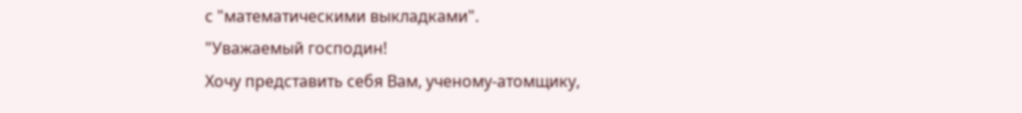с "математическими выкладками".
"Уважаемый господин!
Хочу представить себя Вам, ученому-атомщику,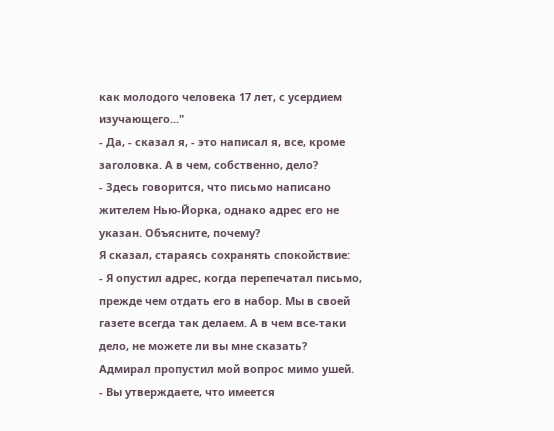как молодого человека 17 лет, с усердием изучающего..."
- Да, - сказал я, - это написал я, все, кроме заголовка. А в чем, собственно, дело?
- Здесь говорится, что письмо написано жителем Нью-Йорка, однако адрес его не указан. Объясните, почему?
Я сказал, стараясь сохранять спокойствие:
- Я опустил адрес, когда перепечатал письмо, прежде чем отдать его в набор. Мы в своей газете всегда так делаем. А в чем все-таки дело, не можете ли вы мне сказать?
Адмирал пропустил мой вопрос мимо ушей.
- Вы утверждаете, что имеется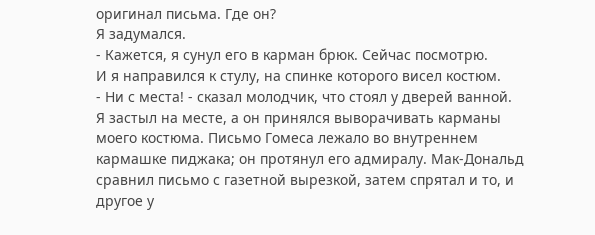оригинал письма. Где он?
Я задумался.
- Кажется, я сунул его в карман брюк. Сейчас посмотрю.
И я направился к стулу, на спинке которого висел костюм.
- Ни с места! - сказал молодчик, что стоял у дверей ванной.
Я застыл на месте, а он принялся выворачивать карманы моего костюма. Письмо Гомеса лежало во внутреннем кармашке пиджака; он протянул его адмиралу. Мак-Дональд сравнил письмо с газетной вырезкой, затем спрятал и то, и другое у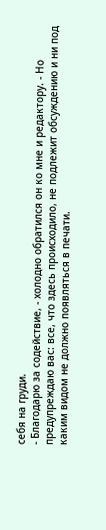себя на груди.
- Благодарю за содействие, - холодно обратился он ко мне и редактору. - Но предупреждаю вас: все, что здесь происходило, не подлежит обсуждению и ни под каким видом не должно появляться в печати.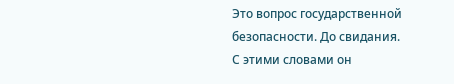Это вопрос государственной безопасности. До свидания.
С этими словами он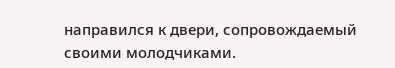направился к двери, сопровождаемый своими молодчиками.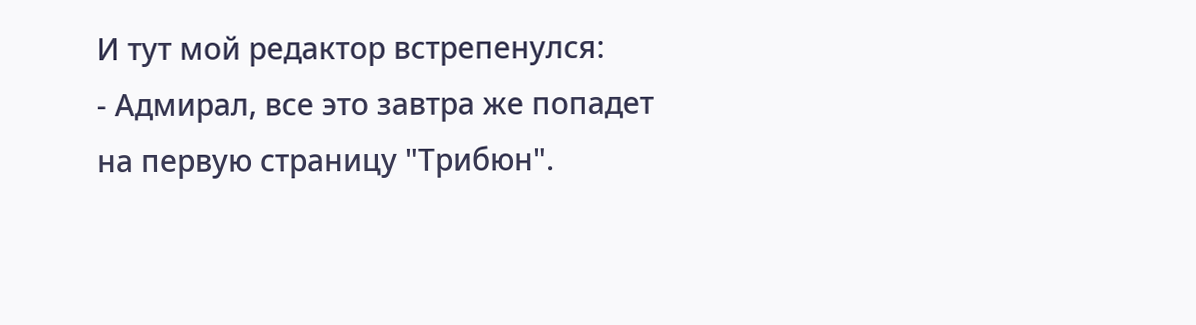И тут мой редактор встрепенулся:
- Адмирал, все это завтра же попадет на первую страницу "Трибюн".